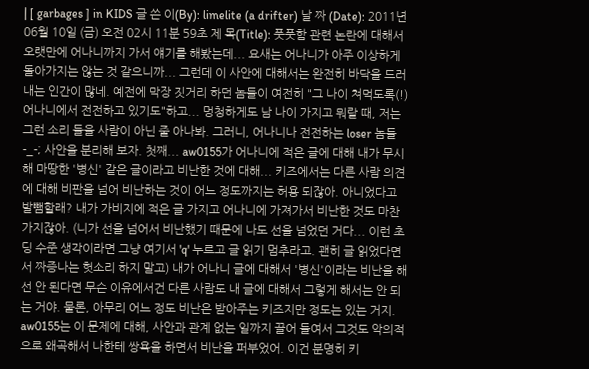| [ garbages ] in KIDS 글 쓴 이(By): limelite (a drifter) 날 짜 (Date): 2011년 06월 10일 (금) 오전 02시 11분 59초 제 목(Title): 풋풋함 관련 논란에 대해서 오랫만에 어나니까지 가서 얘기를 해봤는데... 요새는 어나니가 아주 이상하게 돌아가지는 않는 것 같으니까... 그런데 이 사안에 대해서는 완전히 바닥을 드러내는 인간이 많네. 예전에 막장 짓거리 하던 놈들이 여전히 "그 나이 쳐먹도록(!) 어나니에서 전전하고 있기도"하고... 멍청하게도 남 나이 가지고 뭐랄 때, 저는 그런 소리 들을 사람이 아닌 줄 아나봐. 그러니, 어나니나 전전하는 loser 놈들 -_-; 사안을 분리해 보자. 첫째... aw0155가 어나니에 적은 글에 대해 내가 무시해 마땅한 '병신' 같은 글이라고 비난한 것에 대해... 키즈에서는 다른 사람 의견에 대해 비판을 넘어 비난하는 것이 어느 정도까지는 허용 되잖아. 아니었다고 발뺌할래? 내가 가비지에 적은 글 가지고 어나니에 가져가서 비난한 것도 마찬가지잖아. (니가 선을 넘어서 비난했기 때문에 나도 선을 넘었던 거다... 이런 초딩 수준 생각이라면 그냥 여기서 'q' 누르고 글 읽기 멈추라고. 괜히 글 읽었다면서 짜증나는 헛소리 하지 말고) 내가 어나니 글에 대해서 '병신'이라는 비난을 해선 안 된다면 무슨 이유에서건 다른 사람도 내 글에 대해서 그렇게 해서는 안 되는 거야. 물론, 아무리 어느 정도 비난은 받아주는 키즈지만 정도는 있는 거지. aw0155는 이 문제에 대해, 사안과 관계 없는 일까지 끌어 들여서 그것도 악의적으로 왜곡해서 나한테 쌍욕을 하면서 비난을 퍼부었어. 이건 분명히 키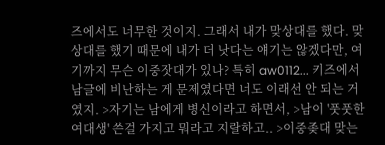즈에서도 너무한 것이지. 그래서 내가 맞상대를 했다. 맞상대를 했기 때문에 내가 더 낫다는 얘기는 않겠다만, 여기까지 무슨 이중잣대가 있나? 특히 aw0112... 키즈에서 남글에 비난하는 게 문제였다면 너도 이래선 안 되는 거였지. >자기는 남에게 병신이라고 하면서, >남이 '풋풋한 여대생' 쓴걸 가지고 뭐라고 지랄하고.. >이중좆대 맞는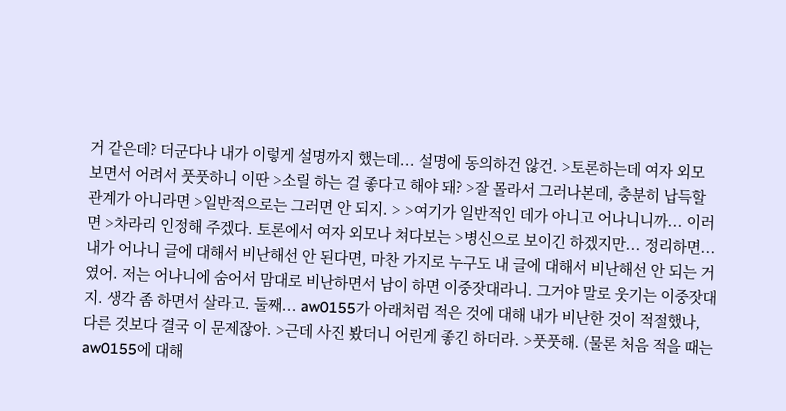거 같은데? 더군다나 내가 이렇게 설명까지 했는데... 설명에 동의하건 않건. >토론하는데 여자 외모 보면서 어려서 풋풋하니 이딴 >소릴 하는 걸 좋다고 해야 돼? >잘 몰라서 그러나본데, 충분히 납득할 관계가 아니라면 >일반적으로는 그러면 안 되지. > >여기가 일반적인 데가 아니고 어나니니까... 이러면 >차라리 인정해 주겠다. 토론에서 여자 외모나 쳐다보는 >병신으로 보이긴 하겠지만... 정리하면... 내가 어나니 글에 대해서 비난해선 안 된다면, 마찬 가지로 누구도 내 글에 대해서 비난해선 안 되는 거였어. 저는 어나니에 숨어서 맘대로 비난하면서 남이 하면 이중잣대라니. 그거야 말로 웃기는 이중잣대지. 생각 좀 하면서 살라고. 둘째... aw0155가 아래처럼 적은 것에 대해 내가 비난한 것이 적절했나, 다른 것보다 결국 이 문제잖아. >근데 사진 봤더니 어린게 좋긴 하더라. >풋풋해. (물론 처음 적을 때는 aw0155에 대해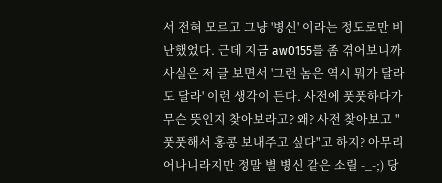서 전혀 모르고 그냥 '병신' 이라는 정도로만 비난했었다. 근데 지금 aw0155를 좀 겪어보니까 사실은 저 글 보면서 '그런 놈은 역시 뭐가 달라도 달라' 이런 생각이 든다. 사전에 풋풋하다가 무슨 뜻인지 찾아보라고? 왜? 사전 찾아보고 "풋풋해서 홍콩 보내주고 싶다"고 하지? 아무리 어나니라지만 정말 별 병신 같은 소릴 -_-;) 당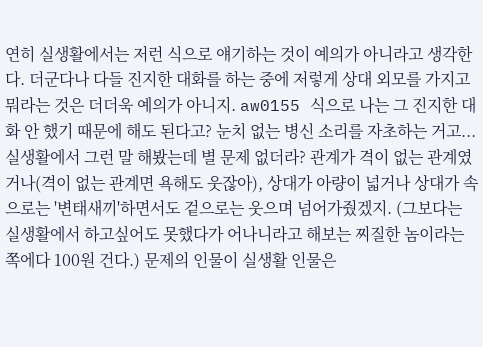연히 실생활에서는 저런 식으로 얘기하는 것이 예의가 아니라고 생각한다. 더군다나 다들 진지한 대화를 하는 중에 저렇게 상대 외모를 가지고 뭐라는 것은 더더욱 예의가 아니지. aw0155 식으로 나는 그 진지한 대화 안 했기 때문에 해도 된다고? 눈치 없는 병신 소리를 자초하는 거고... 실생활에서 그런 말 해봤는데 별 문제 없더라? 관계가 격이 없는 관계였거나(격이 없는 관계면 욕해도 웃잖아), 상대가 아량이 넓거나 상대가 속으로는 '변태새끼'하면서도 겉으로는 웃으며 넘어가줬겠지. (그보다는 실생활에서 하고싶어도 못했다가 어나니라고 해보는 찌질한 놈이라는 쪽에다 100원 건다.) 문제의 인물이 실생활 인물은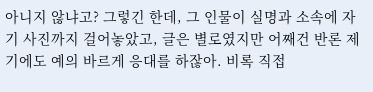아니지 않냐고? 그렇긴 한데, 그 인물이 실명과 소속에 자기 사진까지 걸어놓았고, 글은 별로였지만 어째건 반론 제기에도 예의 바르게 응대를 하잖아. 비록 직접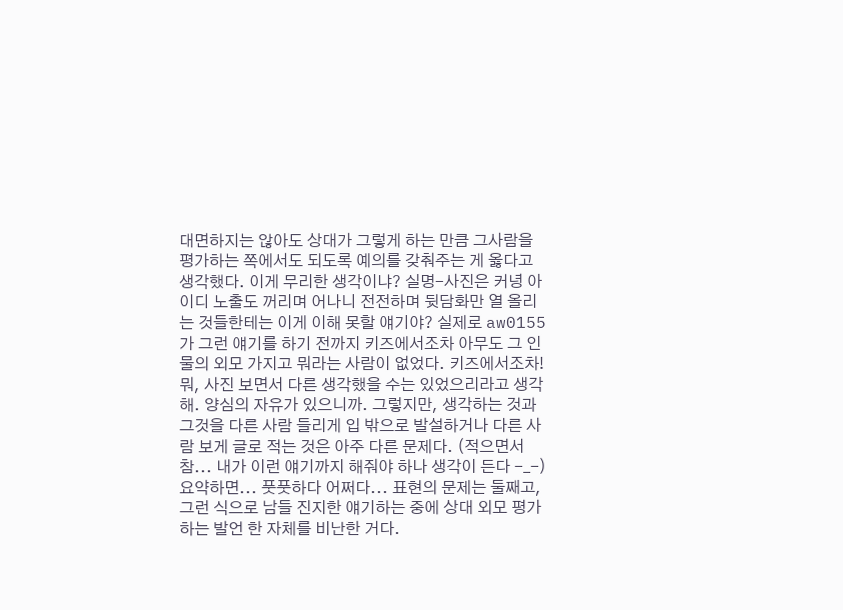대면하지는 않아도 상대가 그렇게 하는 만큼 그사람을 평가하는 쪽에서도 되도록 예의를 갖춰주는 게 옳다고 생각했다. 이게 무리한 생각이냐? 실명-사진은 커녕 아이디 노출도 꺼리며 어나니 전전하며 뒷담화만 열 올리는 것들한테는 이게 이해 못할 얘기야? 실제로 aw0155가 그런 얘기를 하기 전까지 키즈에서조차 아무도 그 인물의 외모 가지고 뭐라는 사람이 없었다. 키즈에서조차! 뭐, 사진 보면서 다른 생각했을 수는 있었으리라고 생각해. 양심의 자유가 있으니까. 그렇지만, 생각하는 것과 그것을 다른 사람 들리게 입 밖으로 발설하거나 다른 사람 보게 글로 적는 것은 아주 다른 문제다. (적으면서 참... 내가 이런 얘기까지 해줘야 하나 생각이 든다 -_-) 요약하면... 풋풋하다 어쩌다... 표현의 문제는 둘째고, 그런 식으로 남들 진지한 얘기하는 중에 상대 외모 평가하는 발언 한 자체를 비난한 거다.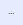...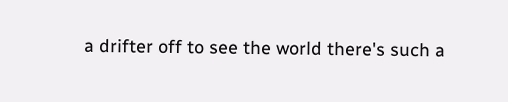a drifter off to see the world there's such a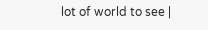lot of world to see |